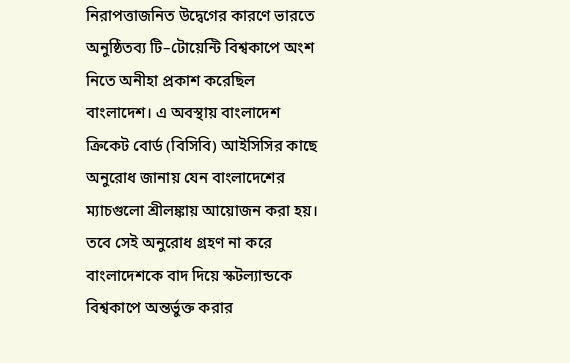নিরাপত্তাজনিত উদ্বেগের কারণে ভারতে অনুষ্ঠিতব্য টি–টোয়েন্টি বিশ্বকাপে অংশ নিতে অনীহা প্রকাশ করেছিল বাংলাদেশ। এ অবস্থায় বাংলাদেশ ক্রিকেট বোর্ড (বিসিবি) আইসিসির কাছে অনুরোধ জানায় যেন বাংলাদেশের ম্যাচগুলো শ্রীলঙ্কায় আয়োজন করা হয়। তবে সেই অনুরোধ গ্রহণ না করে বাংলাদেশকে বাদ দিয়ে স্কটল্যান্ডকে বিশ্বকাপে অন্তর্ভুক্ত করার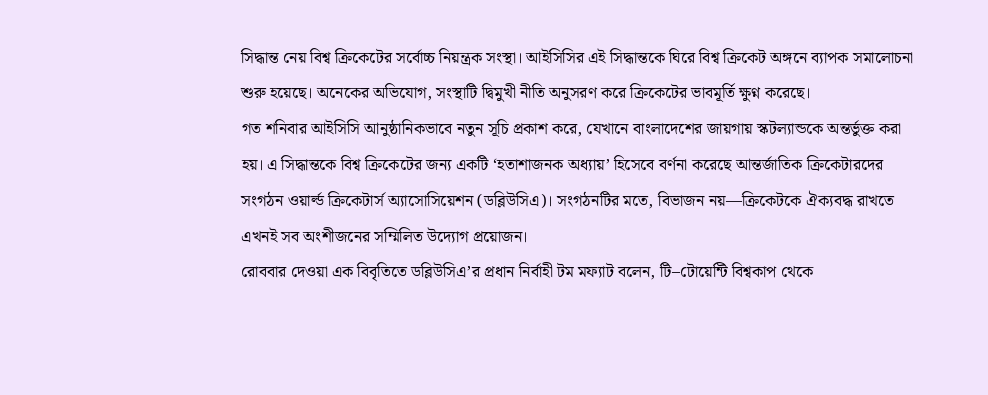সিদ্ধান্ত নেয় বিশ্ব ক্রিকেটের সর্বোচ্চ নিয়ন্ত্রক সংস্থা। আইসিসির এই সিদ্ধান্তকে ঘিরে বিশ্ব ক্রিকেট অঙ্গনে ব্যাপক সমালোচনা শুরু হয়েছে। অনেকের অভিযোগ, সংস্থাটি দ্বিমুখী নীতি অনুসরণ করে ক্রিকেটের ভাবমূর্তি ক্ষুণ্ন করেছে।
গত শনিবার আইসিসি আনুষ্ঠানিকভাবে নতুন সূচি প্রকাশ করে, যেখানে বাংলাদেশের জায়গায় স্কটল্যান্ডকে অন্তর্ভুক্ত করা হয়। এ সিদ্ধান্তকে বিশ্ব ক্রিকেটের জন্য একটি ‘হতাশাজনক অধ্যায়’ হিসেবে বর্ণনা করেছে আন্তর্জাতিক ক্রিকেটারদের সংগঠন ওয়ার্ল্ড ক্রিকেটার্স অ্যাসোসিয়েশন (ডব্লিউসিএ)। সংগঠনটির মতে, বিভাজন নয়—ক্রিকেটকে ঐক্যবদ্ধ রাখতে এখনই সব অংশীজনের সম্মিলিত উদ্যোগ প্রয়োজন।
রোববার দেওয়া এক বিবৃতিতে ডব্লিউসিএ’র প্রধান নির্বাহী টম মফ্যাট বলেন, টি–টোয়েন্টি বিশ্বকাপ থেকে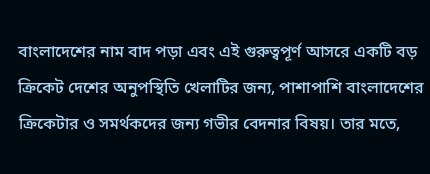বাংলাদেশের নাম বাদ পড়া এবং এই গুরুত্বপূর্ণ আসরে একটি বড় ক্রিকেট দেশের অনুপস্থিতি খেলাটির জন্য, পাশাপাশি বাংলাদেশের ক্রিকেটার ও সমর্থকদের জন্য গভীর বেদনার বিষয়। তার মতে,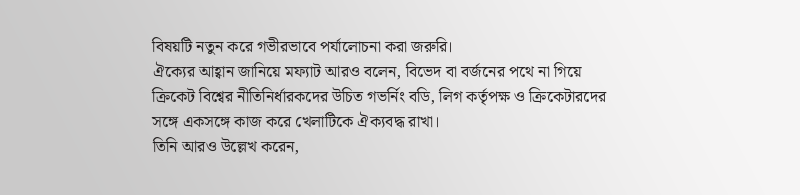বিষয়টি নতুন করে গভীরভাবে পর্যালোচনা করা জরুরি।
ঐক্যের আহ্বান জানিয়ে মফ্যাট আরও বলেন, বিভেদ বা বর্জনের পথে না গিয়ে ক্রিকেট বিশ্বের নীতিনির্ধারকদের উচিত গভর্নিং বডি, লিগ কর্তৃপক্ষ ও ক্রিকেটারদের সঙ্গে একসঙ্গে কাজ করে খেলাটিকে ঐক্যবদ্ধ রাখা।
তিনি আরও উল্লেখ করেন,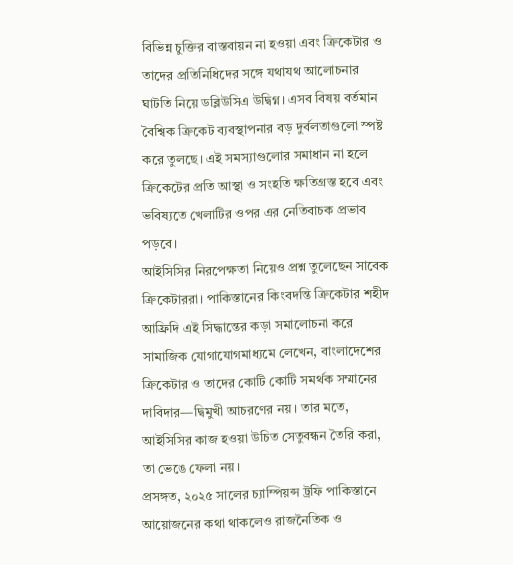বিভিন্ন চুক্তির বাস্তবায়ন না হওয়া এবং ক্রিকেটার ও তাদের প্রতিনিধিদের সঙ্গে যথাযথ আলোচনার ঘাটতি নিয়ে ডব্লিউসিএ উদ্বিগ্ন। এসব বিষয় বর্তমান বৈশ্বিক ক্রিকেট ব্যবস্থাপনার বড় দুর্বলতাগুলো স্পষ্ট করে তুলছে। এই সমস্যাগুলোর সমাধান না হলে ক্রিকেটের প্রতি আস্থা ও সংহতি ক্ষতিগ্রস্ত হবে এবং ভবিষ্যতে খেলাটির ওপর এর নেতিবাচক প্রভাব পড়বে।
আইসিসির নিরপেক্ষতা নিয়েও প্রশ্ন তুলেছেন সাবেক ক্রিকেটাররা। পাকিস্তানের কিংবদন্তি ক্রিকেটার শহীদ আফ্রিদি এই সিদ্ধান্তের কড়া সমালোচনা করে সামাজিক যোগাযোগমাধ্যমে লেখেন, বাংলাদেশের ক্রিকেটার ও তাদের কোটি কোটি সমর্থক সম্মানের দাবিদার—দ্বিমুখী আচরণের নয়। তার মতে, আইসিসির কাজ হওয়া উচিত সেতুবন্ধন তৈরি করা, তা ভেঙে ফেলা নয়।
প্রসঙ্গত, ২০২৫ সালের চ্যাম্পিয়ন্স ট্রফি পাকিস্তানে আয়োজনের কথা থাকলেও রাজনৈতিক ও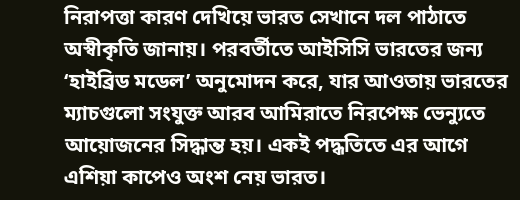নিরাপত্তা কারণ দেখিয়ে ভারত সেখানে দল পাঠাতে অস্বীকৃতি জানায়। পরবর্তীতে আইসিসি ভারতের জন্য ‘হাইব্রিড মডেল’ অনুমোদন করে, যার আওতায় ভারতের ম্যাচগুলো সংযুক্ত আরব আমিরাতে নিরপেক্ষ ভেন্যুতে আয়োজনের সিদ্ধান্ত হয়। একই পদ্ধতিতে এর আগে এশিয়া কাপেও অংশ নেয় ভারত।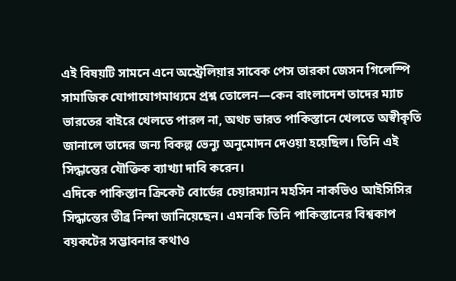এই বিষয়টি সামনে এনে অস্ট্রেলিয়ার সাবেক পেস তারকা জেসন গিলেস্পি সামাজিক যোগাযোগমাধ্যমে প্রশ্ন তোলেন—কেন বাংলাদেশ তাদের ম্যাচ ভারতের বাইরে খেলতে পারল না, অথচ ভারত পাকিস্তানে খেলতে অস্বীকৃতি জানালে তাদের জন্য বিকল্প ভেন্যু অনুমোদন দেওয়া হয়েছিল। তিনি এই সিদ্ধান্তের যৌক্তিক ব্যাখ্যা দাবি করেন।
এদিকে পাকিস্তান ক্রিকেট বোর্ডের চেয়ারম্যান মহসিন নাকভিও আইসিসির সিদ্ধান্তের তীব্র নিন্দা জানিয়েছেন। এমনকি তিনি পাকিস্তানের বিশ্বকাপ বয়কটের সম্ভাবনার কথাও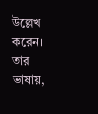উল্লেখ করেন। তার ভাষায়,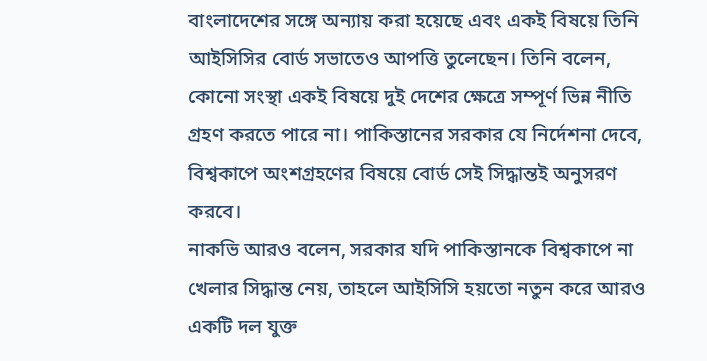বাংলাদেশের সঙ্গে অন্যায় করা হয়েছে এবং একই বিষয়ে তিনি আইসিসির বোর্ড সভাতেও আপত্তি তুলেছেন। তিনি বলেন, কোনো সংস্থা একই বিষয়ে দুই দেশের ক্ষেত্রে সম্পূর্ণ ভিন্ন নীতি গ্রহণ করতে পারে না। পাকিস্তানের সরকার যে নির্দেশনা দেবে, বিশ্বকাপে অংশগ্রহণের বিষয়ে বোর্ড সেই সিদ্ধান্তই অনুসরণ করবে।
নাকভি আরও বলেন, সরকার যদি পাকিস্তানকে বিশ্বকাপে না খেলার সিদ্ধান্ত নেয়, তাহলে আইসিসি হয়তো নতুন করে আরও একটি দল যুক্ত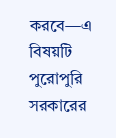করবে—এ বিষয়টি পুরোপুরি সরকারের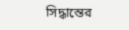সিদ্ধান্তের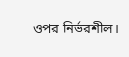ওপর নির্ভরশীল।